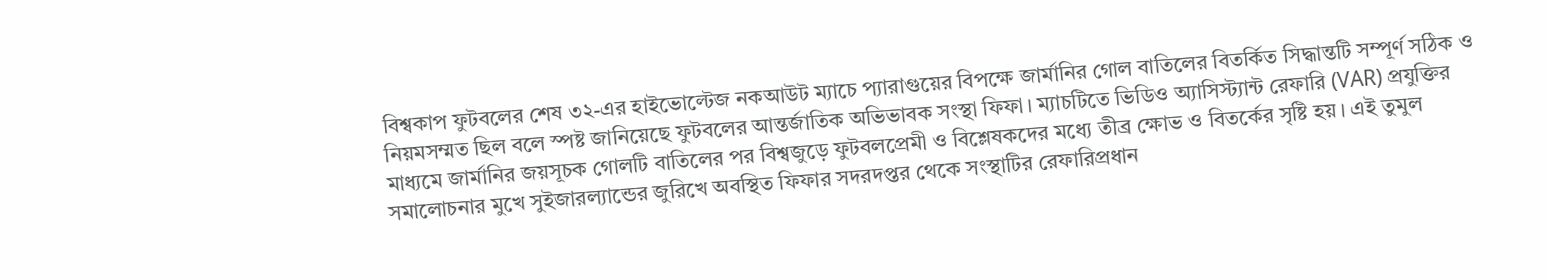বিশ্বকাপ ফুটবলের শেষ ৩২-এর হাইভোল্টেজ নকআউট ম্যাচে প্যারাগুয়ের বিপক্ষে জার্মানির গোল বাতিলের বিতর্কিত সিদ্ধান্তটি সম্পূর্ণ সঠিক ও নিয়মসম্মত ছিল বলে স্পষ্ট জানিয়েছে ফুটবলের আন্তর্জাতিক অভিভাবক সংস্থা ফিফা। ম্যাচটিতে ভিডিও অ্যাসিস্ট্যান্ট রেফারি (VAR) প্রযুক্তির মাধ্যমে জার্মানির জয়সূচক গোলটি বাতিলের পর বিশ্বজুড়ে ফুটবলপ্রেমী ও বিশ্লেষকদের মধ্যে তীব্র ক্ষোভ ও বিতর্কের সৃষ্টি হয়। এই তুমুল সমালোচনার মুখে সুইজারল্যান্ডের জুরিখে অবস্থিত ফিফার সদরদপ্তর থেকে সংস্থাটির রেফারিপ্রধান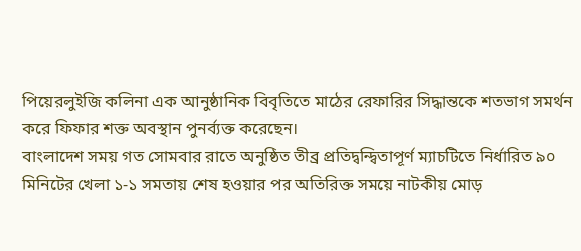পিয়েরলুইজি কলিনা এক আনুষ্ঠানিক বিবৃতিতে মাঠের রেফারির সিদ্ধান্তকে শতভাগ সমর্থন করে ফিফার শক্ত অবস্থান পুনর্ব্যক্ত করেছেন।
বাংলাদেশ সময় গত সোমবার রাতে অনুষ্ঠিত তীব্র প্রতিদ্বন্দ্বিতাপূর্ণ ম্যাচটিতে নির্ধারিত ৯০ মিনিটের খেলা ১-১ সমতায় শেষ হওয়ার পর অতিরিক্ত সময়ে নাটকীয় মোড়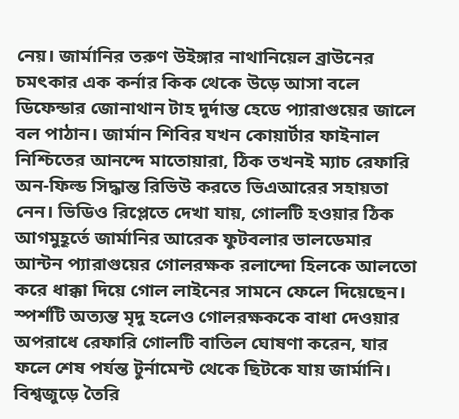নেয়। জার্মানির তরুণ উইঙ্গার নাথানিয়েল ব্রাউনের চমৎকার এক কর্নার কিক থেকে উড়ে আসা বলে ডিফেন্ডার জোনাথান টাহ দুর্দান্ত হেডে প্যারাগুয়ের জালে বল পাঠান। জার্মান শিবির যখন কোয়ার্টার ফাইনাল নিশ্চিতের আনন্দে মাতোয়ারা, ঠিক তখনই ম্যাচ রেফারি অন-ফিল্ড সিদ্ধান্ত রিভিউ করতে ভিএআরের সহায়তা নেন। ভিডিও রিপ্লেতে দেখা যায়, গোলটি হওয়ার ঠিক আগমুহূর্তে জার্মানির আরেক ফুটবলার ভালডেমার আন্টন প্যারাগুয়ের গোলরক্ষক রলান্দো হিলকে আলতো করে ধাক্কা দিয়ে গোল লাইনের সামনে ফেলে দিয়েছেন। স্পর্শটি অত্যন্ত মৃদু হলেও গোলরক্ষককে বাধা দেওয়ার অপরাধে রেফারি গোলটি বাতিল ঘোষণা করেন, যার ফলে শেষ পর্যন্ত টুর্নামেন্ট থেকে ছিটকে যায় জার্মানি।
বিশ্বজুড়ে তৈরি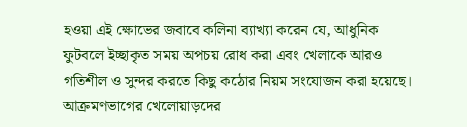হওয়া এই ক্ষোভের জবাবে কলিনা ব্যাখ্যা করেন যে, আধুনিক ফুটবলে ইচ্ছাকৃত সময় অপচয় রোধ করা এবং খেলাকে আরও গতিশীল ও সুন্দর করতে কিছু কঠোর নিয়ম সংযোজন করা হয়েছে। আক্রমণভাগের খেলোয়াড়দের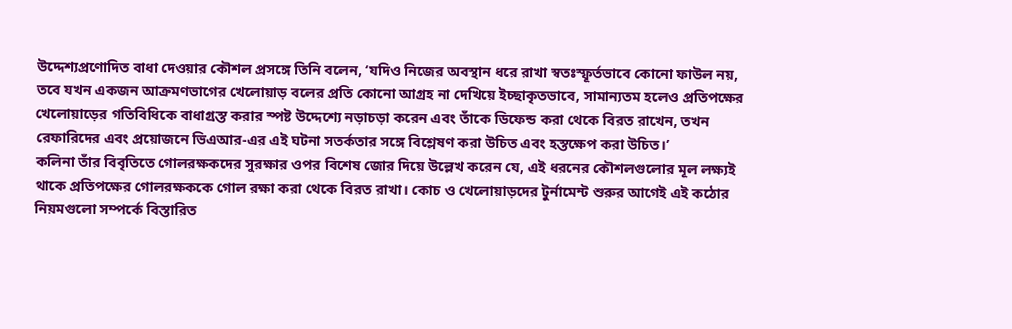উদ্দেশ্যপ্রণোদিত বাধা দেওয়ার কৌশল প্রসঙ্গে তিনি বলেন, ‘যদিও নিজের অবস্থান ধরে রাখা স্বতঃস্ফূর্তভাবে কোনো ফাউল নয়, তবে যখন একজন আক্রমণভাগের খেলোয়াড় বলের প্রতি কোনো আগ্রহ না দেখিয়ে ইচ্ছাকৃতভাবে, সামান্যতম হলেও প্রতিপক্ষের খেলোয়াড়ের গতিবিধিকে বাধাগ্রস্ত করার স্পষ্ট উদ্দেশ্যে নড়াচড়া করেন এবং তাঁকে ডিফেন্ড করা থেকে বিরত রাখেন, তখন রেফারিদের এবং প্রয়োজনে ভিএআর-এর এই ঘটনা সতর্কতার সঙ্গে বিশ্লেষণ করা উচিত এবং হস্তক্ষেপ করা উচিত।’
কলিনা তাঁর বিবৃতিতে গোলরক্ষকদের সুরক্ষার ওপর বিশেষ জোর দিয়ে উল্লেখ করেন যে, এই ধরনের কৌশলগুলোর মূল লক্ষ্যই থাকে প্রতিপক্ষের গোলরক্ষককে গোল রক্ষা করা থেকে বিরত রাখা। কোচ ও খেলোয়াড়দের টুর্নামেন্ট শুরুর আগেই এই কঠোর নিয়মগুলো সম্পর্কে বিস্তারিত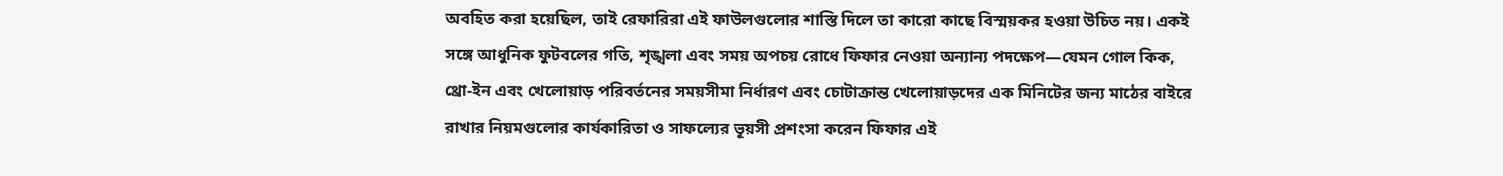অবহিত করা হয়েছিল, তাই রেফারিরা এই ফাউলগুলোর শাস্তি দিলে তা কারো কাছে বিস্ময়কর হওয়া উচিত নয়। একই সঙ্গে আধুনিক ফুটবলের গতি, শৃঙ্খলা এবং সময় অপচয় রোধে ফিফার নেওয়া অন্যান্য পদক্ষেপ—যেমন গোল কিক, থ্রো-ইন এবং খেলোয়াড় পরিবর্তনের সময়সীমা নির্ধারণ এবং চোটাক্রান্ত খেলোয়াড়দের এক মিনিটের জন্য মাঠের বাইরে রাখার নিয়মগুলোর কার্যকারিতা ও সাফল্যের ভূয়সী প্রশংসা করেন ফিফার এই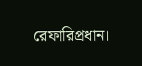রেফারিপ্রধান।